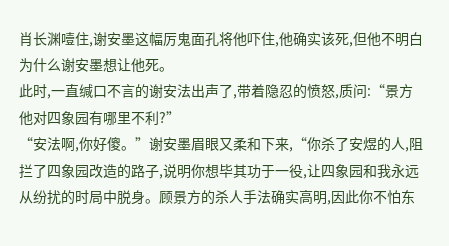肖长渊噎住,谢安墨这幅厉鬼面孔将他吓住,他确实该死,但他不明白为什么谢安墨想让他死。
此时,一直缄口不言的谢安法出声了,带着隐忍的愤怒,质问:“景方他对四象园有哪里不利?”
“安法啊,你好傻。”谢安墨眉眼又柔和下来,“你杀了安煜的人,阻拦了四象园改造的路子,说明你想毕其功于一役,让四象园和我永远从纷扰的时局中脱身。顾景方的杀人手法确实高明,因此你不怕东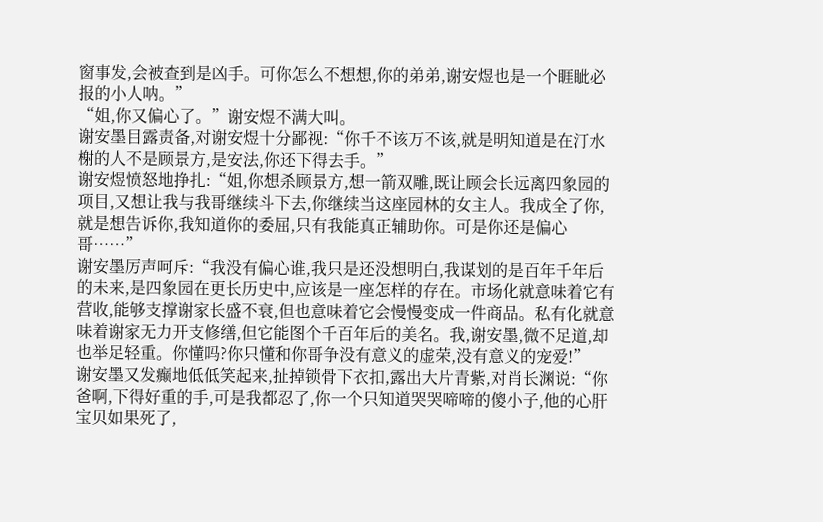窗事发,会被查到是凶手。可你怎么不想想,你的弟弟,谢安煜也是一个睚眦必报的小人呐。”
“姐,你又偏心了。”谢安煜不满大叫。
谢安墨目露责备,对谢安煜十分鄙视:“你千不该万不该,就是明知道是在汀水榭的人不是顾景方,是安法,你还下得去手。”
谢安煜愤怒地挣扎:“姐,你想杀顾景方,想一箭双雕,既让顾会长远离四象园的项目,又想让我与我哥继续斗下去,你继续当这座园林的女主人。我成全了你,就是想告诉你,我知道你的委屈,只有我能真正辅助你。可是你还是偏心哥……”
谢安墨厉声呵斥:“我没有偏心谁,我只是还没想明白,我谋划的是百年千年后的未来,是四象园在更长历史中,应该是一座怎样的存在。市场化就意味着它有营收,能够支撑谢家长盛不衰,但也意味着它会慢慢变成一件商品。私有化就意味着谢家无力开支修缮,但它能图个千百年后的美名。我,谢安墨,微不足道,却也举足轻重。你懂吗?你只懂和你哥争没有意义的虚荣,没有意义的宠爱!”
谢安墨又发癫地低低笑起来,扯掉锁骨下衣扣,露出大片青紫,对肖长渊说:“你爸啊,下得好重的手,可是我都忍了,你一个只知道哭哭啼啼的傻小子,他的心肝宝贝如果死了,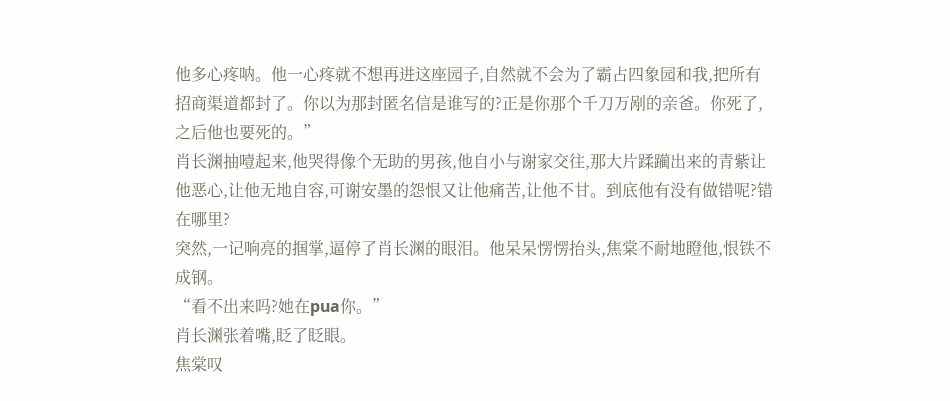他多心疼呐。他一心疼就不想再进这座园子,自然就不会为了霸占四象园和我,把所有招商渠道都封了。你以为那封匿名信是谁写的?正是你那个千刀万剐的亲爸。你死了,之后他也要死的。”
肖长渊抽噎起来,他哭得像个无助的男孩,他自小与谢家交往,那大片蹂躏出来的青紫让他恶心,让他无地自容,可谢安墨的怨恨又让他痛苦,让他不甘。到底他有没有做错呢?错在哪里?
突然,一记响亮的掴掌,逼停了肖长渊的眼泪。他呆呆愣愣抬头,焦棠不耐地瞪他,恨铁不成钢。
“看不出来吗?她在pua你。”
肖长渊张着嘴,眨了眨眼。
焦棠叹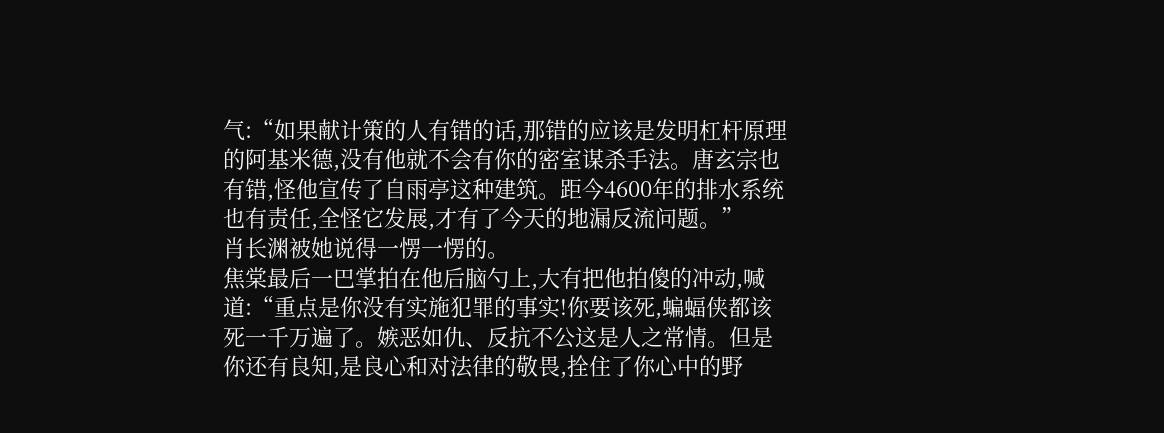气:“如果献计策的人有错的话,那错的应该是发明杠杆原理的阿基米德,没有他就不会有你的密室谋杀手法。唐玄宗也有错,怪他宣传了自雨亭这种建筑。距今4600年的排水系统也有责任,全怪它发展,才有了今天的地漏反流问题。”
肖长渊被她说得一愣一愣的。
焦棠最后一巴掌拍在他后脑勺上,大有把他拍傻的冲动,喊道:“重点是你没有实施犯罪的事实!你要该死,蝙蝠侠都该死一千万遍了。嫉恶如仇、反抗不公这是人之常情。但是你还有良知,是良心和对法律的敬畏,拴住了你心中的野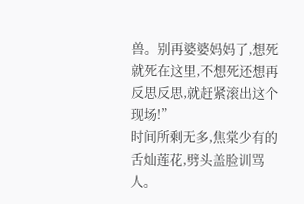兽。别再婆婆妈妈了,想死就死在这里,不想死还想再反思反思,就赶紧滚出这个现场!”
时间所剩无多,焦棠少有的舌灿莲花,劈头盖脸训骂人。